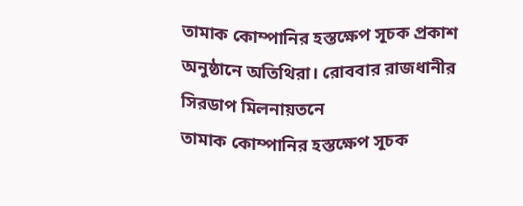তামাক কোম্পানির হস্তক্ষেপ সূচক প্রকাশ অনুষ্ঠানে অতিথিরা। রোববার রাজধানীর সিরডাপ মিলনায়তনে
তামাক কোম্পানির হস্তক্ষেপ সূচক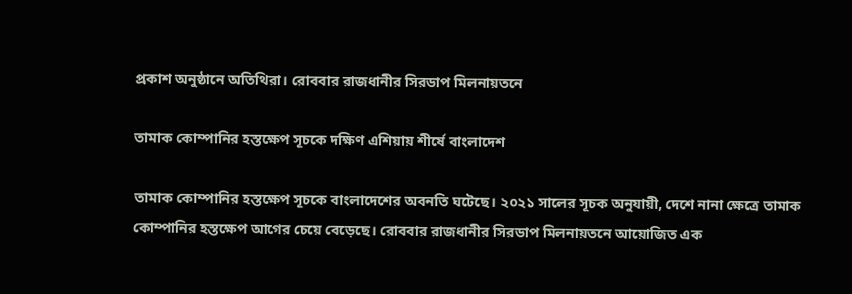প্রকাশ অনুষ্ঠানে অতিথিরা। রোববার রাজধানীর সিরডাপ মিলনায়তনে

তামাক কোম্পানির হস্তক্ষেপ সূচকে দক্ষিণ এশিয়ায় শীর্ষে বাংলাদেশ

তামাক কোম্পানির হস্তক্ষেপ সূচকে বাংলাদেশের অবনতি ঘটেছে। ২০২১ সালের সূচক অনুযায়ী, দেশে নানা ক্ষেত্রে তামাক কোম্পানির হস্তক্ষেপ আগের চেয়ে বেড়েছে। রোববার রাজধানীর সিরডাপ মিলনায়তনে আয়োজিত এক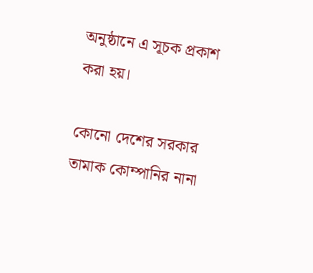অনুষ্ঠানে এ সূচক প্রকাশ করা হয়।

কোনো দেশের সরকার তামাক কোম্পানির নানা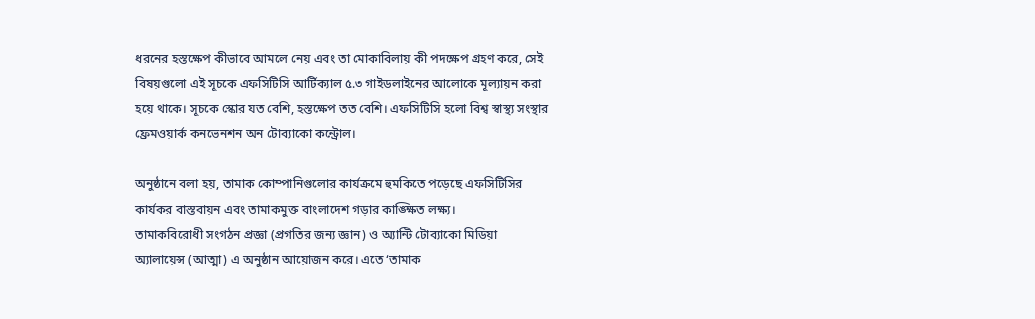ধরনের হস্তক্ষেপ কীভাবে আমলে নেয় এবং তা মোকাবিলায় কী পদক্ষেপ গ্রহণ করে, সেই বিষয়গুলো এই সূচকে এফসিটিসি আর্টিক্যাল ৫.৩ গাইডলাইনের আলোকে মূল্যায়ন করা হয়ে থাকে। সূচকে স্কোর যত বেশি, হস্তক্ষেপ তত বেশি। এফসিটিসি হলো বিশ্ব স্বাস্থ্য সংস্থার ফ্রেমওয়ার্ক কনভেনশন অন টোব্যাকো কন্ট্রোল।

অনুষ্ঠানে বলা হয়, তামাক কোম্পানিগুলোর কার্যক্রমে হুমকিতে পড়েছে এফসিটিসির কার্যকর বাস্তবায়ন এবং তামাকমুক্ত বাংলাদেশ গড়ার কাঙ্ক্ষিত লক্ষ্য।
তামাকবিরোধী সংগঠন প্রজ্ঞা (প্রগতির জন্য জ্ঞান) ও অ্যান্টি টোব্যাকো মিডিয়া অ্যালায়েন্স (আত্মা) এ অনুষ্ঠান আয়োজন করে। এতে ‘তামাক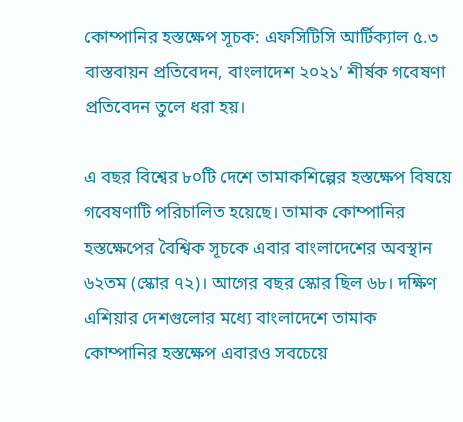কোম্পানির হস্তক্ষেপ সূচক: এফসিটিসি আর্টিক্যাল ৫.৩ বাস্তবায়ন প্রতিবেদন, বাংলাদেশ ২০২১’ শীর্ষক গবেষণা প্রতিবেদন তুলে ধরা হয়।

এ বছর বিশ্বের ৮০টি দেশে তামাকশিল্পের হস্তক্ষেপ বিষয়ে গবেষণাটি পরিচালিত হয়েছে। তামাক কোম্পানির হস্তক্ষেপের বৈশ্বিক সূচকে এবার বাংলাদেশের অবস্থান ৬২তম (স্কোর ৭২)। আগের বছর স্কোর ছিল ৬৮। দক্ষিণ এশিয়ার দেশগুলোর মধ্যে বাংলাদেশে তামাক কোম্পানির হস্তক্ষেপ এবারও সবচেয়ে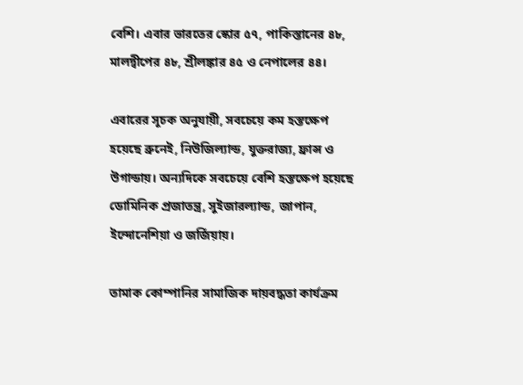বেশি। এবার ভারতের স্কোর ৫৭, পাকিস্তানের ৪৮, মালদ্বীপের ৪৮, শ্রীলঙ্কার ৪৫ ও নেপালের ৪৪।

এবারের সূচক অনুযায়ী, সবচেয়ে কম হস্তক্ষেপ হয়েছে ব্রুনেই, নিউজিল্যান্ড, যুক্তরাজ্য, ফ্রান্স ও উগান্ডায়। অন্যদিকে সবচেয়ে বেশি হস্তক্ষেপ হয়েছে ডোমিনিক প্রজাতন্ত্র, সুইজারল্যান্ড, জাপান, ইন্দোনেশিয়া ও জর্জিয়ায়।

তামাক কোম্পানির সামাজিক দায়বদ্ধতা কার্যক্রম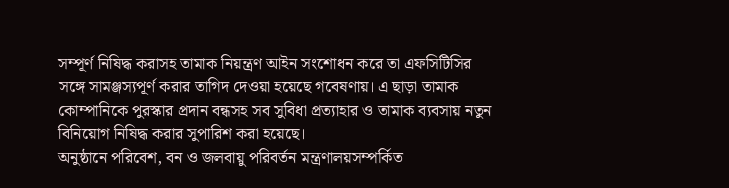সম্পূর্ণ নিষিদ্ধ করাসহ তামাক নিয়ন্ত্রণ আইন সংশোধন করে তা এফসিটিসির সঙ্গে সামঞ্জস্যপূর্ণ করার তাগিদ দেওয়া হয়েছে গবেষণায়। এ ছাড়া তামাক কোম্পানিকে পুরস্কার প্রদান বন্ধসহ সব সুবিধা প্রত্যাহার ও তামাক ব্যবসায় নতুন বিনিয়োগ নিষিদ্ধ করার সুপারিশ করা হয়েছে।
অনুষ্ঠানে পরিবেশ, বন ও জলবায়ু পরিবর্তন মন্ত্রণালয়সম্পর্কিত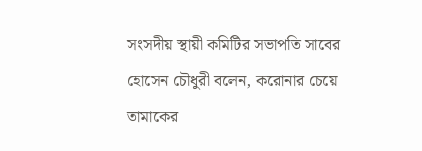সংসদীয় স্থায়ী কমিটির সভাপতি সাবের হোসেন চৌধুরী বলেন, করোনার চেয়ে তামাকের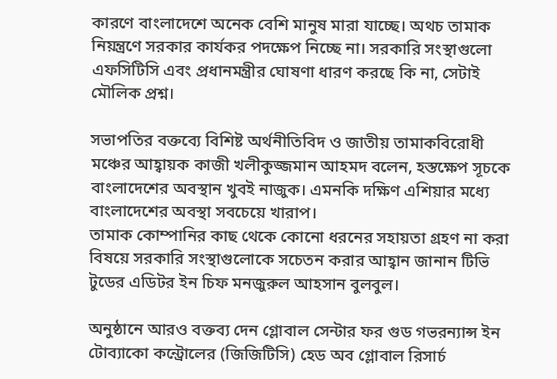কারণে বাংলাদেশে অনেক বেশি মানুষ মারা যাচ্ছে। অথচ তামাক নিয়ন্ত্রণে সরকার কার্যকর পদক্ষেপ নিচ্ছে না। সরকারি সংস্থাগুলো এফসিটিসি এবং প্রধানমন্ত্রীর ঘোষণা ধারণ করছে কি না, সেটাই মৌলিক প্রশ্ন।

সভাপতির বক্তব্যে বিশিষ্ট অর্থনীতিবিদ ও জাতীয় তামাকবিরোধী মঞ্চের আহ্বায়ক কাজী খলীকুজ্জমান আহমদ বলেন, হস্তক্ষেপ সূচকে বাংলাদেশের অবস্থান খুবই নাজুক। এমনকি দক্ষিণ এশিয়ার মধ্যে বাংলাদেশের অবস্থা সবচেয়ে খারাপ।
তামাক কোম্পানির কাছ থেকে কোনো ধরনের সহায়তা গ্রহণ না করা বিষয়ে সরকারি সংস্থাগুলোকে সচেতন করার আহ্বান জানান টিভি টুডের এডিটর ইন চিফ মনজুরুল আহসান বুলবুল।

অনুষ্ঠানে আরও বক্তব্য দেন গ্লোবাল সেন্টার ফর গুড গভরন্যান্স ইন টোব্যাকো কন্ট্রোলের (জিজিটিসি) হেড অব গ্লোবাল রিসার্চ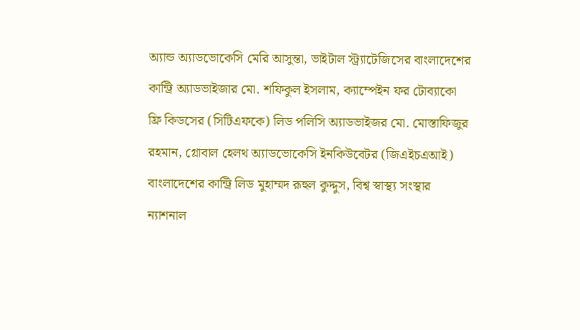অ্যান্ড অ্যাডভোকেসি মেরি আসুন্তা, ভাইটাল স্ট্র্যাটেজিসের বাংলাদেশের কান্ট্রি অ্যাডভাইজার মো. শফিকুল ইসলাম, ক্যাম্পেইন ফর টোব্যাকো ফ্রি কিডসের (সিটিএফকে) লিড পলিসি অ্যাডভাইজর মো. মোস্তাফিজুর রহমান, গ্লোবাল হেলথ অ্যাডভোকেসি ইনকিউবেটর (জিএইচএআই) বাংলাদেশের কান্ট্রি লিড মুহাম্মদ রূহুল কুদ্দুস, বিশ্ব স্বাস্থ্য সংস্থার ন্যাশনাল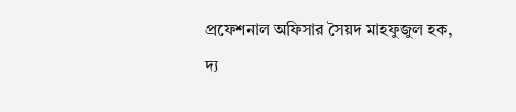প্রফেশনাল অফিসার সৈয়দ মাহফুজুল হক, দ্য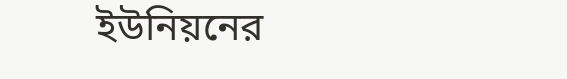ইউনিয়নের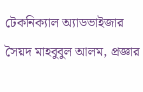টেকনিক্যাল অ্যাডভাইজার সৈয়দ মাহবুবুল আলম, প্রজ্ঞার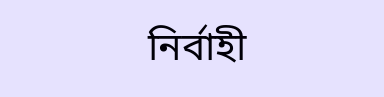নির্বাহী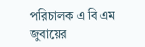পরিচালক এ বি এম জুবায়ের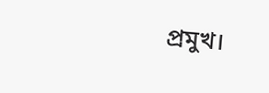প্রমুখ।